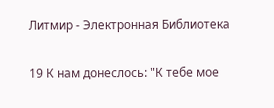Литмир - Электронная Библиотека

19 К нам донеслось: "К тебе мое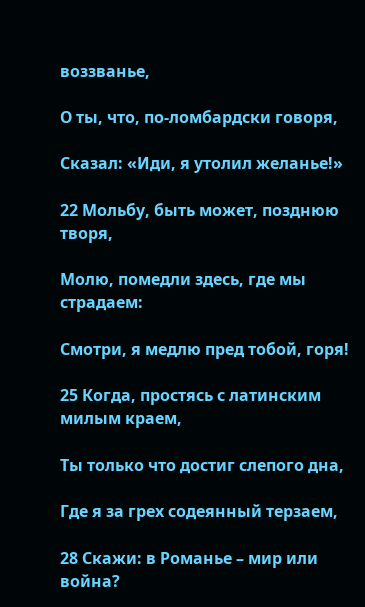воззванье,

О ты, что, по-ломбардски говоря,

Сказал: «Иди, я утолил желанье!»

22 Мольбу, быть может, позднюю творя,

Молю, помедли здесь, где мы страдаем:

Смотри, я медлю пред тобой, горя!

25 Когда, простясь с латинским милым краем,

Ты только что достиг слепого дна,

Где я за грех содеянный терзаем,

28 Скажи: в Романье – мир или война?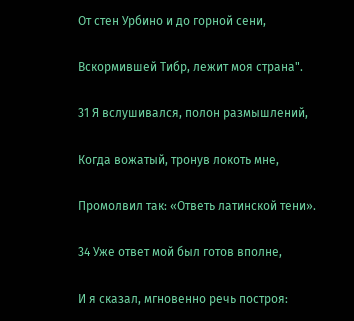От стен Урбино и до горной сени,

Вскормившей Тибр, лежит моя страна".

31 Я вслушивался, полон размышлений,

Когда вожатый, тронув локоть мне,

Промолвил так: «Ответь латинской тени».

34 Уже ответ мой был готов вполне,

И я сказал, мгновенно речь построя: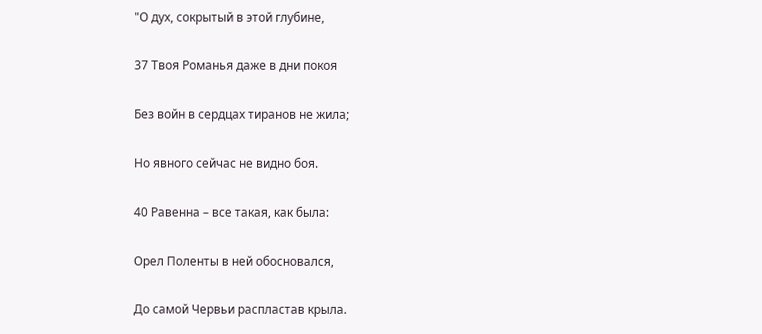"О дух, сокрытый в этой глубине,

37 Твоя Романья даже в дни покоя

Без войн в сердцах тиранов не жила;

Но явного сейчас не видно боя.

40 Равенна – все такая, как была:

Орел Поленты в ней обосновался,

До самой Червьи распластав крыла.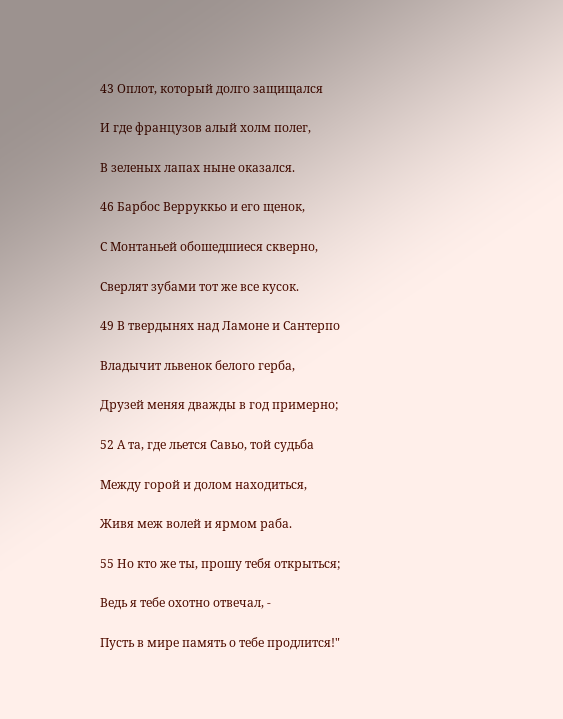43 Оплот, который долго защищался

И где французов алый холм полег,

В зеленых лапах ныне оказался.

46 Барбос Верруккьо и его щенок,

С Монтаньей обошедшиеся скверно,

Сверлят зубами тот же все кусок.

49 В твердынях над Ламоне и Сантерпо

Владычит львенок белого герба,

Друзей меняя дважды в год примерно;

52 А та, где льется Савьо, той судьба

Между горой и долом находиться,

Живя меж волей и ярмом раба.

55 Но кто же ты, прошу тебя открыться;

Ведь я тебе охотно отвечал, -

Пусть в мире память о тебе продлится!"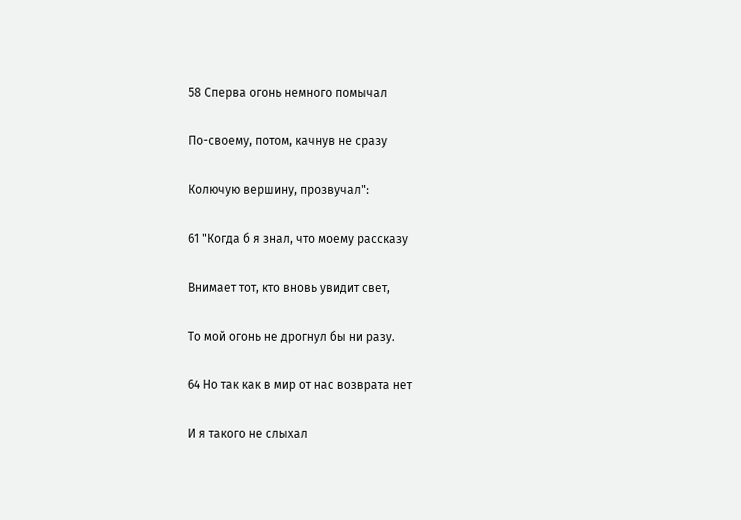58 Сперва огонь немного помычал

По-своему, потом, качнув не сразу

Колючую вершину, прозвучал":

61 "Когда б я знал, что моему рассказу

Внимает тот, кто вновь увидит свет,

То мой огонь не дрогнул бы ни разу.

64 Но так как в мир от нас возврата нет

И я такого не слыхал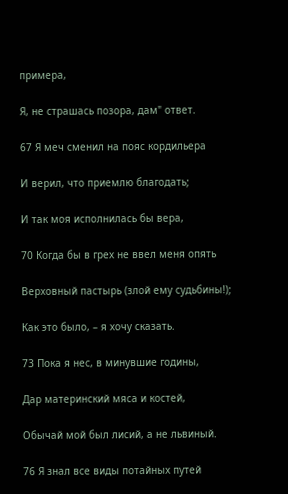примера,

Я, не страшась позора, дам" ответ.

67 Я меч сменил на пояс кордильера

И верил, что приемлю благодать;

И так моя исполнилась бы вера,

70 Когда бы в грех не ввел меня опять

Верховный пастырь (злой ему судьбины!);

Как это было, – я хочу сказать.

73 Пока я нес, в минувшие годины,

Дар материнский мяса и костей,

Обычай мой был лисий, а не львиный.

76 Я знал все виды потайных путей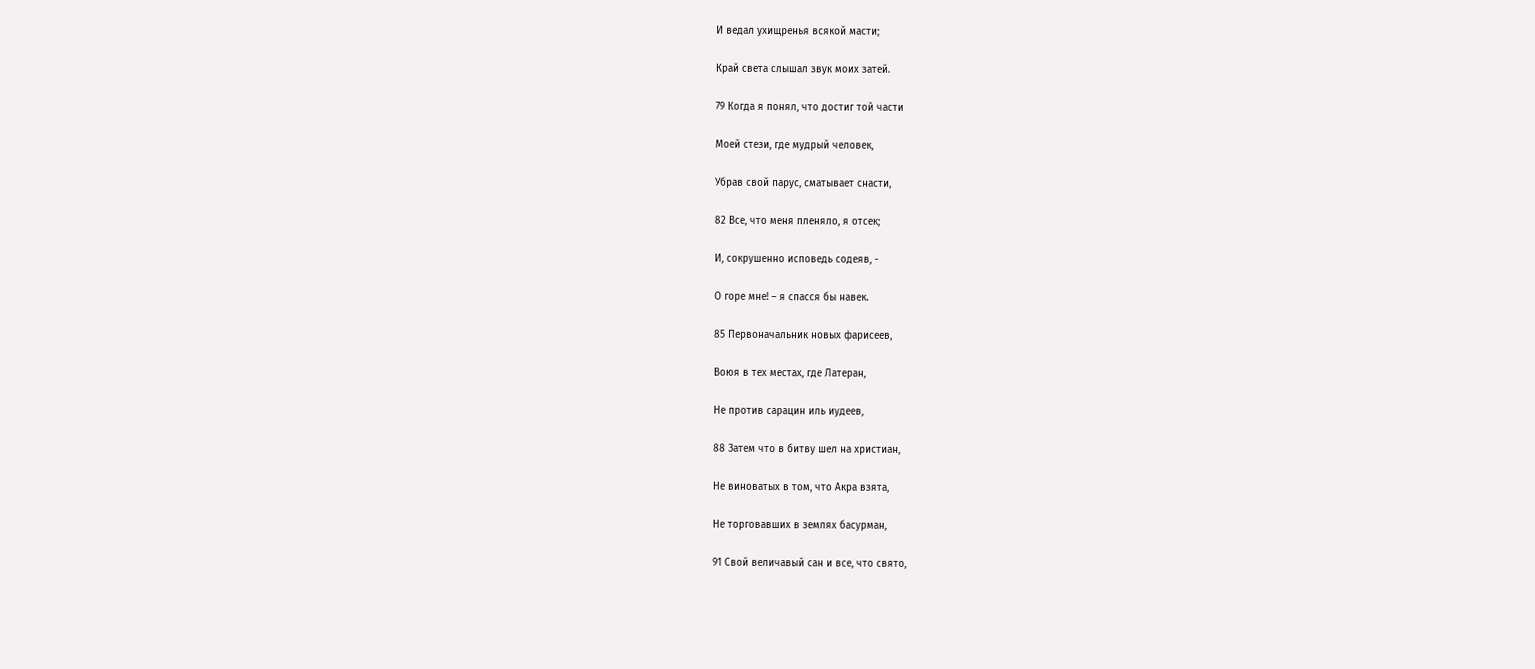И ведал ухищренья всякой масти;

Край света слышал звук моих затей.

79 Когда я понял, что достиг той части

Моей стези, где мудрый человек,

Убрав свой парус, сматывает снасти,

82 Все, что меня пленяло, я отсек;

И, сокрушенно исповедь содеяв, -

О горе мне! – я спасся бы навек.

85 Первоначальник новых фарисеев,

Воюя в тех местах, где Латеран,

Не против сарацин иль иудеев,

88 Затем что в битву шел на христиан,

Не виноватых в том, что Акра взята,

Не торговавших в землях басурман,

91 Свой величавый сан и все, что свято,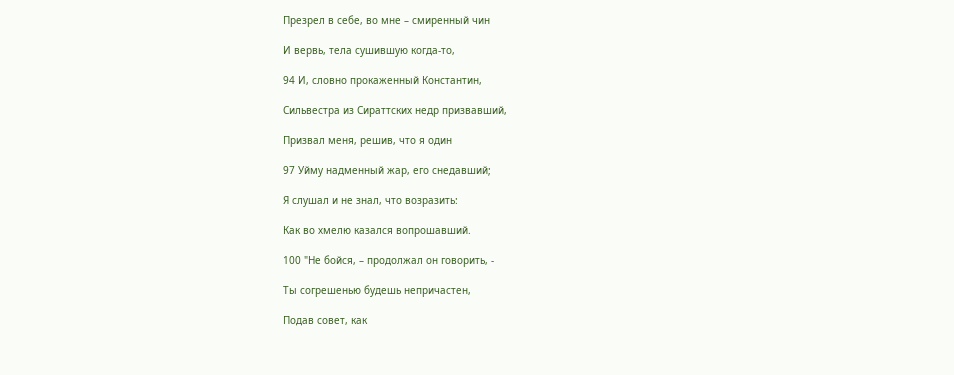Презрел в себе, во мне – смиренный чин

И вервь, тела сушившую когда-то,

94 И, словно прокаженный Константин,

Сильвестра из Сираттских недр призвавший,

Призвал меня, решив, что я один

97 Уйму надменный жар, его снедавший;

Я слушал и не знал, что возразить:

Как во хмелю казался вопрошавший.

100 "Не бойся, – продолжал он говорить, -

Ты согрешенью будешь непричастен,

Подав совет, как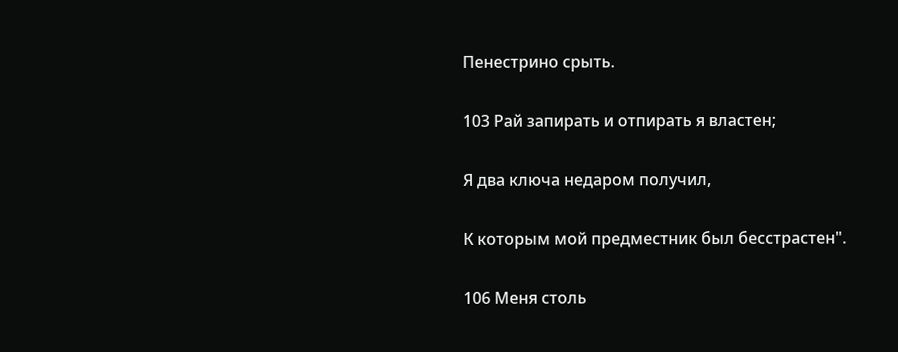Пенестрино срыть.

103 Рай запирать и отпирать я властен;

Я два ключа недаром получил,

К которым мой предместник был бесстрастен".

106 Меня столь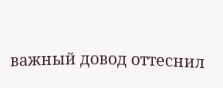важный довод оттеснил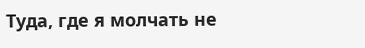Туда, где я молчать не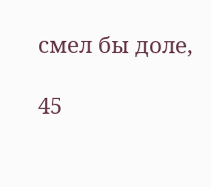смел бы доле,

45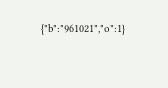{"b":"961021","o":1}